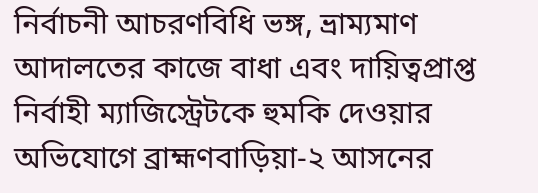নির্বাচনী আচরণবিধি ভঙ্গ, ভ্রাম্যমাণ আদালতের কাজে বাধা এবং দায়িত্বপ্রাপ্ত নির্বাহী ম্যাজিস্ট্রেটকে হুমকি দেওয়ার অভিযোগে ব্রাহ্মণবাড়িয়া-২ আসনের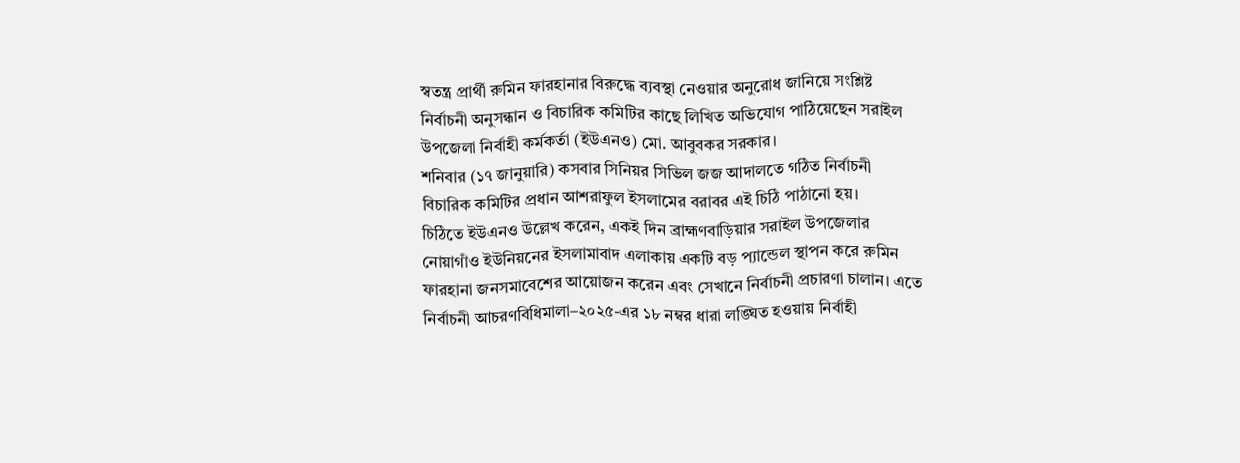স্বতন্ত্র প্রার্থী রুমিন ফারহানার বিরুদ্ধে ব্যবস্থা নেওয়ার অনুরোধ জানিয়ে সংশ্লিষ্ট নির্বাচনী অনুসন্ধান ও বিচারিক কমিটির কাছে লিখিত অভিযোগ পাঠিয়েছেন সরাইল উপজেলা নির্বাহী কর্মকর্তা (ইউএনও) মো. আবুবকর সরকার।
শনিবার (১৭ জানুয়ারি) কসবার সিনিয়র সিভিল জজ আদালতে গঠিত নির্বাচনী বিচারিক কমিটির প্রধান আশরাফুল ইসলামের বরাবর এই চিঠি পাঠানো হয়।
চিঠিতে ইউএনও উল্লেখ করেন, একই দিন ব্রাহ্মণবাড়িয়ার সরাইল উপজেলার নোয়াগাঁও ইউনিয়নের ইসলামাবাদ এলাকায় একটি বড় প্যান্ডেল স্থাপন করে রুমিন ফারহানা জনসমাবেশের আয়োজন করেন এবং সেখানে নির্বাচনী প্রচারণা চালান। এতে নির্বাচনী আচরণবিধিমালা–২০২৫-এর ১৮ নম্বর ধারা লঙ্ঘিত হওয়ায় নির্বাহী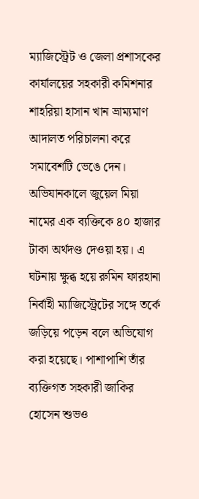ম্যাজিস্ট্রেট ও জেলা প্রশাসকের কার্যালয়ের সহকারী কমিশনার শাহরিয়া হাসান খান ভ্রাম্যমাণ আদালত পরিচালনা করে সমাবেশটি ভেঙে দেন।
অভিযানকালে জুয়েল মিয়া নামের এক ব্যক্তিকে ৪০ হাজার টাকা অর্থদণ্ড দেওয়া হয়। এ ঘটনায় ক্ষুব্ধ হয়ে রুমিন ফারহানা নির্বাহী ম্যাজিস্ট্রেটের সঙ্গে তর্কে জড়িয়ে পড়েন বলে অভিযোগ করা হয়েছে। পাশাপাশি তাঁর ব্যক্তিগত সহকারী জাকির হোসেন শুভও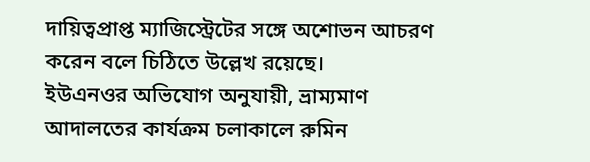দায়িত্বপ্রাপ্ত ম্যাজিস্ট্রেটের সঙ্গে অশোভন আচরণ করেন বলে চিঠিতে উল্লেখ রয়েছে।
ইউএনওর অভিযোগ অনুযায়ী, ভ্রাম্যমাণ আদালতের কার্যক্রম চলাকালে রুমিন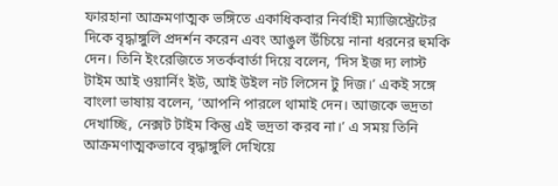ফারহানা আক্রমণাত্মক ভঙ্গিতে একাধিকবার নির্বাহী ম্যাজিস্ট্রেটের দিকে বৃদ্ধাঙ্গুলি প্রদর্শন করেন এবং আঙুল উঁচিয়ে নানা ধরনের হুমকি দেন। তিনি ইংরেজিতে সতর্কবার্তা দিয়ে বলেন, ‘দিস ইজ দ্য লাস্ট টাইম আই ওয়ার্নিং ইউ, আই উইল নট লিসেন টু দিজ।’ একই সঙ্গে বাংলা ভাষায় বলেন, ‘আপনি পারলে থামাই দেন। আজকে ভদ্রতা দেখাচ্ছি, নেক্সট টাইম কিন্তু এই ভদ্রতা করব না।’ এ সময় তিনি আক্রমণাত্মকভাবে বৃদ্ধাঙ্গুলি দেখিয়ে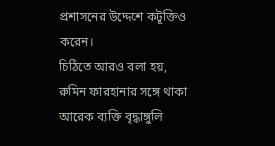প্রশাসনের উদ্দেশে কটূক্তিও করেন।
চিঠিতে আরও বলা হয়, রুমিন ফারহানার সঙ্গে থাকা আরেক ব্যক্তি বৃদ্ধাঙ্গুলি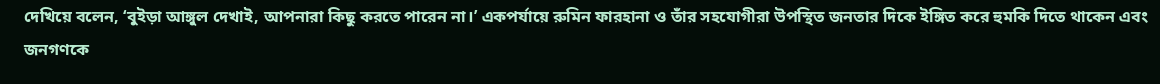দেখিয়ে বলেন, ‘বুইড়া আঙ্গুল দেখাই, আপনারা কিছু করতে পারেন না।’ একপর্যায়ে রুমিন ফারহানা ও তাঁর সহযোগীরা উপস্থিত জনতার দিকে ইঙ্গিত করে হুমকি দিতে থাকেন এবং জনগণকে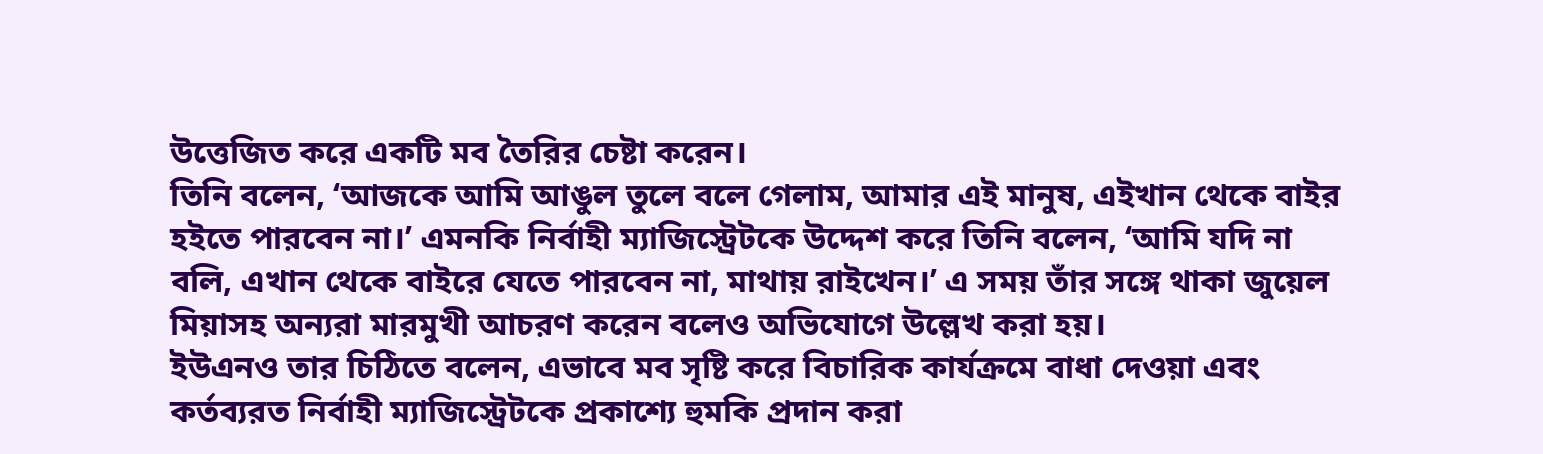উত্তেজিত করে একটি মব তৈরির চেষ্টা করেন।
তিনি বলেন, ‘আজকে আমি আঙুল তুলে বলে গেলাম, আমার এই মানুষ, এইখান থেকে বাইর হইতে পারবেন না।’ এমনকি নির্বাহী ম্যাজিস্ট্রেটকে উদ্দেশ করে তিনি বলেন, ‘আমি যদি না বলি, এখান থেকে বাইরে যেতে পারবেন না, মাথায় রাইখেন।’ এ সময় তাঁর সঙ্গে থাকা জুয়েল মিয়াসহ অন্যরা মারমুখী আচরণ করেন বলেও অভিযোগে উল্লেখ করা হয়।
ইউএনও তার চিঠিতে বলেন, এভাবে মব সৃষ্টি করে বিচারিক কার্যক্রমে বাধা দেওয়া এবং কর্তব্যরত নির্বাহী ম্যাজিস্ট্রেটকে প্রকাশ্যে হুমকি প্রদান করা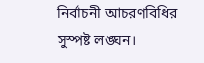নির্বাচনী আচরণবিধির সুস্পষ্ট লঙ্ঘন।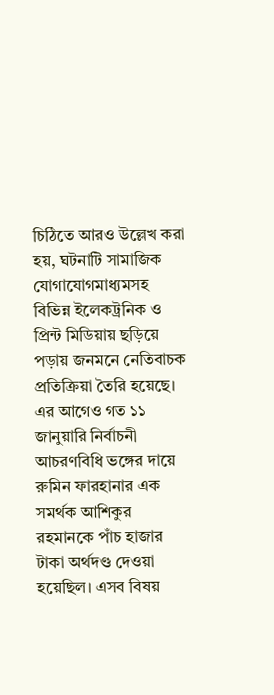চিঠিতে আরও উল্লেখ করা হয়, ঘটনাটি সামাজিক যোগাযোগমাধ্যমসহ বিভিন্ন ইলেকট্রনিক ও প্রিন্ট মিডিয়ায় ছড়িয়ে পড়ায় জনমনে নেতিবাচক প্রতিক্রিয়া তৈরি হয়েছে। এর আগেও গত ১১ জানুয়ারি নির্বাচনী আচরণবিধি ভঙ্গের দায়ে রুমিন ফারহানার এক সমর্থক আশিকুর রহমানকে পাঁচ হাজার টাকা অর্থদণ্ড দেওয়া হয়েছিল। এসব বিষয়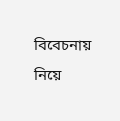বিবেচনায় নিয়ে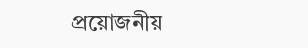প্রয়োজনীয়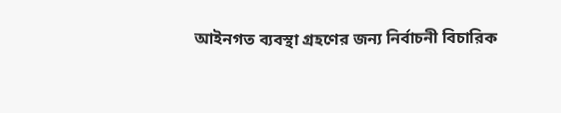আইনগত ব্যবস্থা গ্রহণের জন্য নির্বাচনী বিচারিক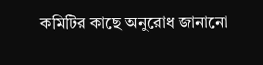কমিটির কাছে অনুরোধ জানানো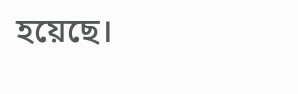হয়েছে।